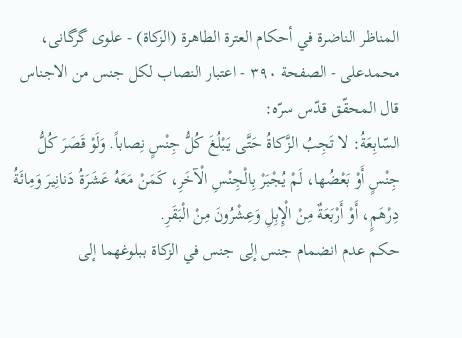المناظر الناضرة في أحکام العترة الطاهرة (الزکاة) - علوی گرگانی، محمدعلی - الصفحة ٣٩٠ - اعتبار النصاب لکل جنس من الاجناس
قال المحقّق قدّس سرّه:
السّابِعَةُ: لا تَجِبُ الزَّكاةُ حَتَّى يَبْلُغَ كُلُّ جِنْسٍ نِصاباً. وَلَوْ قَصَرَ كُلُّ جِنْسٍ أَوْ بَعْضُها، لَمْ يُجْبَرْ بِالْجِنْسِ الْآخَرِ، كَمَنْ مَعَهُ عَشَرَةُ دَنانِيرَ وَمِائَةُ دِرْهَمٍ، أَوْ أَرْبَعَةٌ مِنْ الْإِبِلِ وَعِشْرُونَ مِنْ الْبَقَرِ.
حكم عدم انضمام جنس إلِی جنس في الزكاة ببلوغهما إلى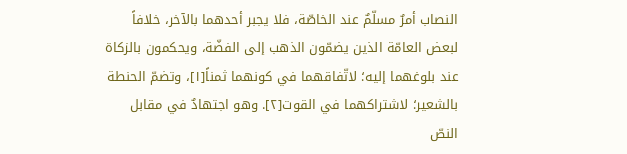النصاب أمرٌ مسلّمٌ عند الخاصّة، فلا يجبر أحدهما بالآخر، خلافاً لبعض العامّة الذين يضمّون الذهب إلى الفضّة، ويحكمون بالزكاة عند بلوغهما إليه؛ لاتّفاقهما في كونهما ثمناً[١]، وتضمّ الحنطة بالشعير؛ لاشتراكهما في القوت[٢]. وهو اجتهادٌ في مقابل النصّ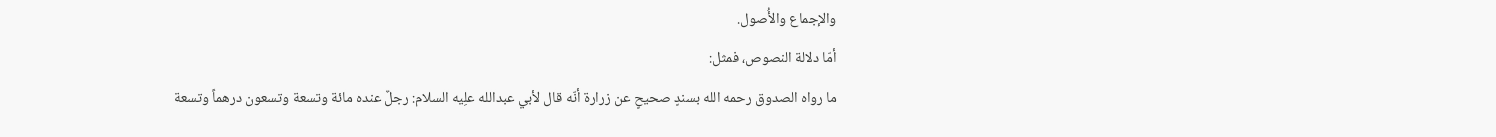والإجماع والأُصول.
أمّا دلالة النصوص، فمثل:
ما رواه الصدوق رحمه الله بسندٍ صحيحٍ عن زرارة أنّه قال لأبي عبدالله علِیه السلام: رجلٌ عنده مائة وتسعة وتسعون درهماً وتسعة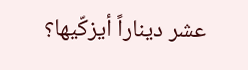عشر ديناراً أيزكّيها؟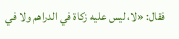فقال: «لا، ليس عليه زكاة في الدراهم ولا في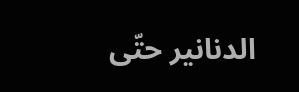الدنانير حتّى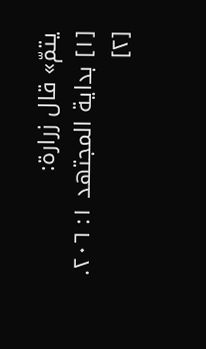يتمّ» قال زرارة:
[١] بداية المجتهد ١: ٢٠٦.
[٢]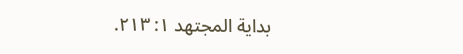بداية المجتهد ١: ٢١٣.